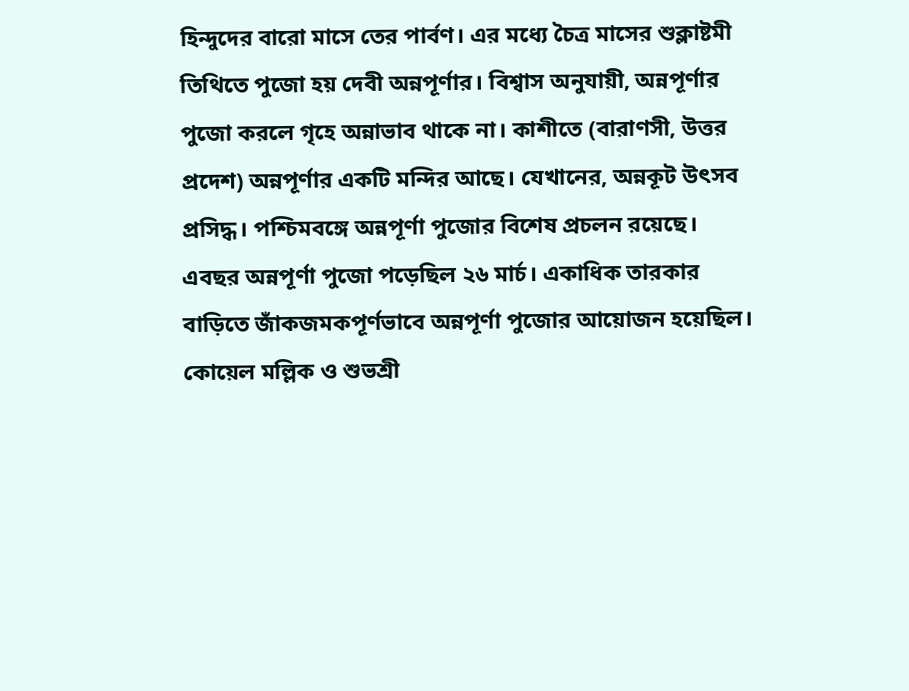হিন্দুদের বারো মাসে তের পার্বণ। এর মধ্যে চৈত্র মাসের শুক্লাষ্টমী তিথিতে পুজো হয় দেবী অন্নপূর্ণার। বিশ্বাস অনুযায়ী, অন্নপূর্ণার পুজো করলে গৃহে অন্নাভাব থাকে না। কাশীতে (বারাণসী, উত্তর প্রদেশ) অন্নপূর্ণার একটি মন্দির আছে। যেখানের, অন্নকূট উৎসব প্রসিদ্ধ। পশ্চিমবঙ্গে অন্নপূর্ণা পুজোর বিশেষ প্রচলন রয়েছে। এবছর অন্নপূর্ণা পুজো পড়েছিল ২৬ মার্চ। একাধিক তারকার বাড়িতে জাঁকজমকপূর্ণভাবে অন্নপূর্ণা পুজোর আয়োজন হয়েছিল। কোয়েল মল্লিক ও শুভশ্রী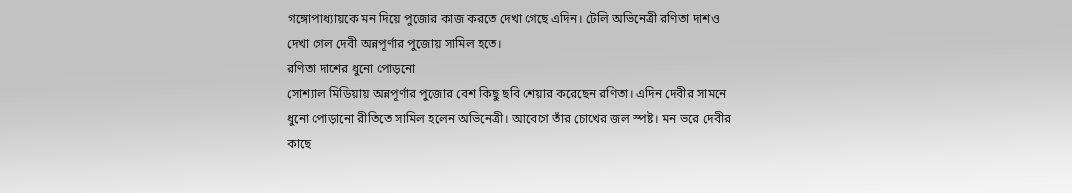গঙ্গোপাধ্যায়কে মন দিয়ে পুজোর কাজ করতে দেখা গেছে এদিন। টেলি অভিনেত্রী রণিতা দাশও দেখা গেল দেবী অন্নপূর্ণার পুজোয় সামিল হতে।
রণিতা দাশের ধুনো পোড়নো
সোশ্যাল মিডিয়ায় অন্নপূর্ণার পুজোর বেশ কিছু ছবি শেয়ার করেছেন রণিতা। এদিন দেবীর সামনে ধুনো পোড়ানো রীতিতে সামিল হলেন অভিনেত্রী। আবেগে তাঁর চোখের জল স্পষ্ট। মন ভরে দেবীর কাছে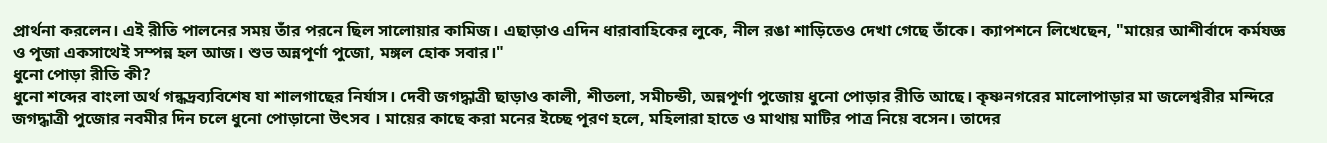প্রার্থনা করলেন। এই রীতি পালনের সময় তাঁর পরনে ছিল সালোয়ার কামিজ। এছাড়াও এদিন ধারাবাহিকের লুকে, নীল রঙা শাড়িতেও দেখা গেছে তাঁকে। ক্যাপশনে লিখেছেন, "মায়ের আশীর্বাদে কর্মযজ্ঞ ও পূজা একসাথেই সম্পন্ন হল আজ। শুভ অন্নপূর্ণা পুজো, মঙ্গল হোক সবার।"
ধুনো পোড়া রীতি কী?
ধুনো শব্দের বাংলা অর্থ গন্ধদ্রব্যবিশেষ যা শালগাছের নির্যাস। দেবী জগদ্ধাত্রী ছাড়াও কালী, শীতলা, সমীচন্ডী, অন্নপূর্ণা পুজোয় ধুনো পোড়ার রীতি আছে। কৃষ্ণনগরের মালোপাড়ার মা জলেশ্বরীর মন্দিরে জগদ্ধাত্রী পুজোর নবমীর দিন চলে ধুনো পোড়ানো উৎসব । মায়ের কাছে করা মনের ইচ্ছে পূরণ হলে, মহিলারা হাতে ও মাথায় মাটির পাত্র নিয়ে বসেন। তাদের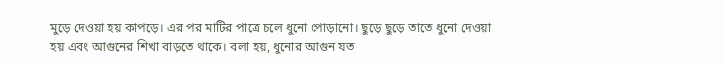মুড়ে দেওয়া হয় কাপড়ে। এর পর মাটির পাত্রে চলে ধুনো পোড়ানো। ছুড়ে ছুড়ে তাতে ধুনো দেওয়া হয় এবং আগুনের শিখা বাড়তে থাকে। বলা হয়, ধুনোর আগুন যত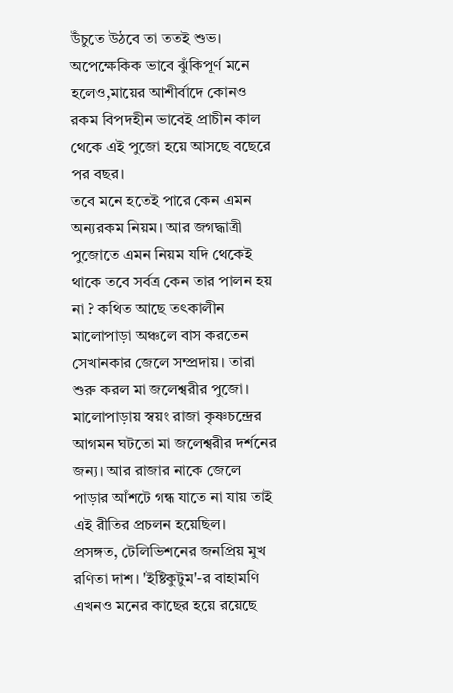উঁচুতে উঠবে তা ততই শুভ। অপেক্ষেকিক ভাবে ঝুঁকিপূর্ণ মনে হলেও,মায়ের আশীর্বাদে কোনও রকম বিপদহীন ভাবেই প্রাচীন কাল থেকে এই পুজো হয়ে আসছে বছেরে পর বছর।
তবে মনে হতেই পারে কেন এমন অন্যরকম নিয়ম। আর জগদ্ধাত্রী পুজোতে এমন নিয়ম যদি থেকেই থাকে তবে সর্বত্র কেন তার পালন হয় না ? কথিত আছে তৎকালীন মালোপাড়া অঞ্চলে বাস করতেন সেখানকার জেলে সম্প্রদায়। তারা শুরু করল মা জলেশ্বরীর পুজো। মালোপাড়ায় স্বয়ং রাজা কৃষ্ণচন্দ্রের আগমন ঘটতো মা জলেশ্বরীর দর্শনের জন্য। আর রাজার নাকে জেলে পাড়ার আঁশটে গন্ধ যাতে না যায় তাই এই রীতির প্রচলন হয়েছিল।
প্রসঙ্গত, টেলিভিশনের জনপ্রিয় মুখ রণিতা দাশ। 'ইষ্টিকুটুম'-র বাহামণি এখনও মনের কাছের হয়ে রয়েছে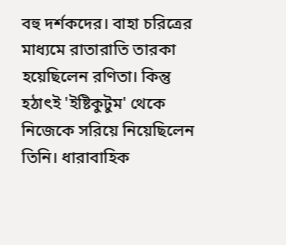বহু দর্শকদের। বাহা চরিত্রের মাধ্যমে রাতারাতি তারকা হয়েছিলেন রণিতা। কিন্তু হঠাৎই 'ইষ্টিকুটুম' থেকে নিজেকে সরিয়ে নিয়েছিলেন তিনি। ধারাবাহিক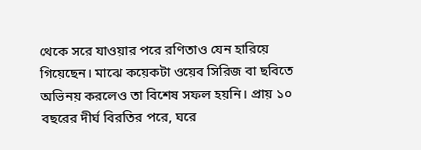থেকে সরে যাওয়ার পরে রণিতাও যেন হারিয়ে গিয়েছেন। মাঝে কয়েকটা ওয়েব সিরিজ বা ছবিতে অভিনয় করলেও তা বিশেষ সফল হয়নি। প্রায় ১০ বছরের দীর্ঘ বিরতির পরে, ঘরে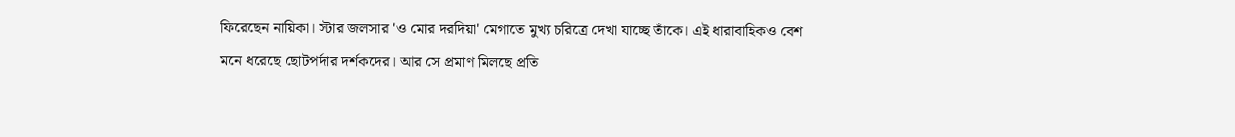ফিরেছেন নায়িকা। স্টার জলসার 'ও মোর দরদিয়া' মেগাতে মুখ্য চরিত্রে দেখা যাচ্ছে তাঁকে। এই ধারাবাহিকও বেশ মনে ধরেছে ছোটপর্দার দর্শকদের। আর সে প্রমাণ মিলছে প্রতি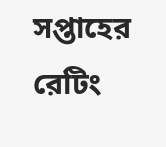সপ্তাহের রেটিং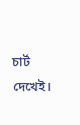চার্ট দেখেই।